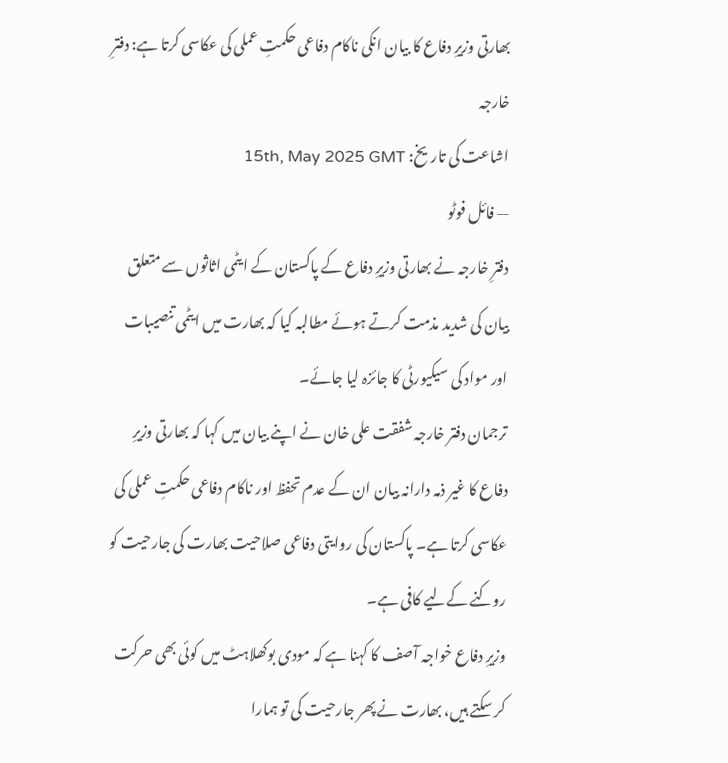بھارتی وزیرِ دفاع کا بیان انکی ناکام دفاعی حکمتِ عملی کی عکاسی کرتا ہے: دفترِ خارجہ
اشاعت کی تاریخ: 15th, May 2025 GMT
— فائل فوٹو
دفترِ خارجہ نے بھارتی وزیرِ دفاع کے پاکستان کے ایٹمی اثاثوں سے متعلق بیان کی شدید مذمت کرتے ہوئے مطالبہ کیا کہ بھارت میں ایٹمی تنصیبات اور مواد کی سیکیورٹی کا جائزہ لیا جائے۔
ترجمان دفتر خارجہ شفقت علی خان نے اپنے بیان میں کہا کہ بھارتی وزیرِ دفاع کا غیر ذمہ دارانہ بیان ان کے عدم تحفظ اور ناکام دفاعی حکمتِ عملی کی عکاسی کرتا ہے۔ پاکستان کی روایتی دفاعی صلاحیت بھارت کی جارحیت کو روکنے کےلیے کافی ہے۔
وزیرِ دفاع خواجہ آصف کا کہنا ہے کہ مودی بوکھلاہٹ میں کوئی بھی حرکت کر سکتے ہیں، بھارت نے پھر جارحیت کی تو ہمارا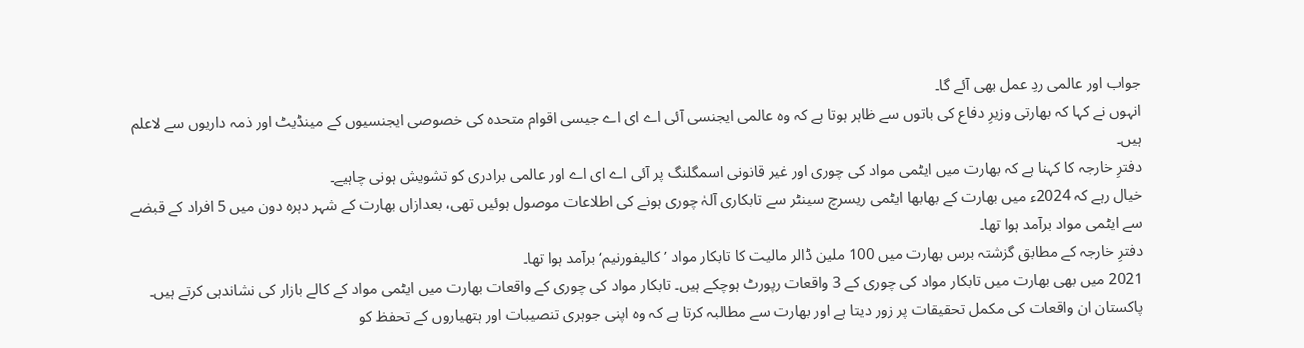جواب اور عالمی ردِ عمل بھی آئے گا۔
انہوں نے کہا کہ بھارتی وزیرِ دفاع کی باتوں سے ظاہر ہوتا ہے کہ وہ عالمی ایجنسی آئی اے ای اے جیسی اقوام متحدہ کی خصوصی ایجنسیوں کے مینڈیٹ اور ذمہ داریوں سے لاعلم ہیں۔
دفترِ خارجہ کا کہنا ہے کہ بھارت میں ایٹمی مواد کی چوری اور غیر قانونی اسمگلنگ پر آئی اے ای اے اور عالمی برادری کو تشویش ہونی چاہیے۔
خیال رہے کہ 2024ء میں بھارت کے بھابھا ایٹمی ریسرچ سینٹر سے تابکاری آلہٰ چوری ہونے کی اطلاعات موصول ہوئیں تھی، بعدازاں بھارت کے شہر دہرہ دون میں 5 افراد کے قبضے سے ایٹمی مواد برآمد ہوا تھا۔
دفترِ خارجہ کے مطابق گزشتہ برس بھارت میں 100 ملین ڈالر مالیت کا تابکار مواد ’کالیفورنیم‘ برآمد ہوا تھا۔
2021 میں بھی بھارت میں تابکار مواد کی چوری کے 3 واقعات رپورٹ ہوچکے ہیں۔ تابکار مواد کی چوری کے واقعات بھارت میں ایٹمی مواد کے کالے بازار کی نشاندہی کرتے ہیں۔
پاکستان ان واقعات کی مکمل تحقیقات پر زور دیتا ہے اور بھارت سے مطالبہ کرتا ہے کہ وہ اپنی جوہری تنصیبات اور ہتھیاروں کے تحفظ کو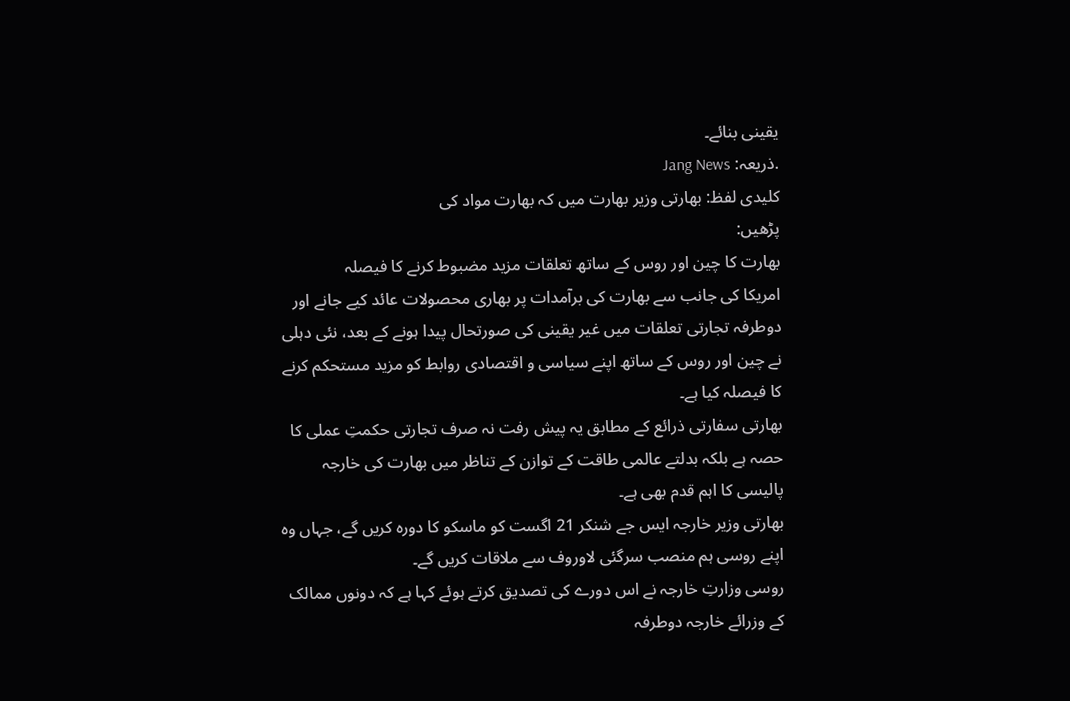یقینی بنائے۔
.ذریعہ: Jang News
کلیدی لفظ: بھارتی وزیر بھارت میں کہ بھارت مواد کی
پڑھیں:
بھارت کا چین اور روس کے ساتھ تعلقات مزید مضبوط کرنے کا فیصلہ
امریکا کی جانب سے بھارت کی برآمدات پر بھاری محصولات عائد کیے جانے اور دوطرفہ تجارتی تعلقات میں غیر یقینی کی صورتحال پیدا ہونے کے بعد، نئی دہلی نے چین اور روس کے ساتھ اپنے سیاسی و اقتصادی روابط کو مزید مستحکم کرنے کا فیصلہ کیا ہے۔
بھارتی سفارتی ذرائع کے مطابق یہ پیش رفت نہ صرف تجارتی حکمتِ عملی کا حصہ ہے بلکہ بدلتے عالمی طاقت کے توازن کے تناظر میں بھارت کی خارجہ پالیسی کا اہم قدم بھی ہے۔
بھارتی وزیر خارجہ ایس جے شنکر 21 اگست کو ماسکو کا دورہ کریں گے، جہاں وہ اپنے روسی ہم منصب سرگئی لاوروف سے ملاقات کریں گے۔
روسی وزارتِ خارجہ نے اس دورے کی تصدیق کرتے ہوئے کہا ہے کہ دونوں ممالک کے وزرائے خارجہ دوطرفہ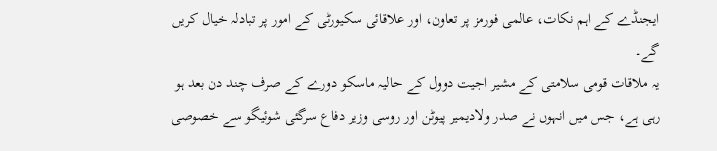ایجنڈے کے اہم نکات، عالمی فورمز پر تعاون، اور علاقائی سکیورٹی کے امور پر تبادلہ خیال کریں گے۔
یہ ملاقات قومی سلامتی کے مشیر اجیت دوول کے حالیہ ماسکو دورے کے صرف چند دن بعد ہو رہی ہے، جس میں انہوں نے صدر ولادیمیر پیوٹن اور روسی وزیر دفاع سرگئی شوئیگو سے خصوصی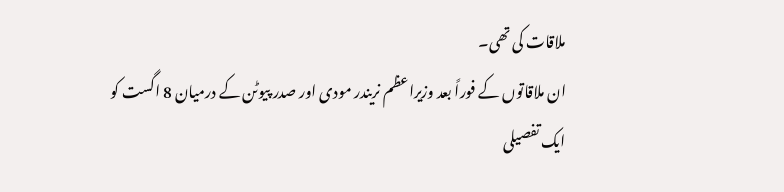ملاقات کی تھی۔
ان ملاقاتوں کے فوراً بعد وزیراعظم نریندر مودی اور صدر پیوٹن کے درمیان 8 اگست کو ایک تفصیلی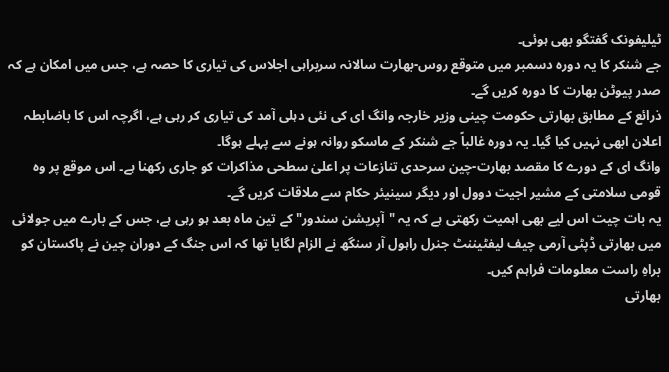ٹیلیفونک گفتگو بھی ہوئی۔
جے شنکر کا یہ دورہ دسمبر میں متوقع روس-بھارت سالانہ سربراہی اجلاس کی تیاری کا حصہ ہے، جس میں امکان ہے کہ صدر پیوٹن بھارت کا دورہ کریں گے۔
ذرائع کے مطابق بھارتی حکومت چینی وزیر خارجہ وانگ ای کی نئی دہلی آمد کی تیاری کر رہی ہے، اگرچہ اس کا باضابطہ اعلان ابھی نہیں کیا گیا۔ یہ دورہ غالباً جے شنکر کے ماسکو روانہ ہونے سے پہلے ہوگا۔
وانگ ای کے دورے کا مقصد بھارت-چین سرحدی تنازعات پر اعلیٰ سطحی مذاکرات کو جاری رکھنا ہے۔ اس موقع پر وہ قومی سلامتی کے مشیر اجیت دوول اور دیگر سینیئر حکام سے ملاقات کریں گے۔
یہ بات چیت اس لیے بھی اہمیت رکھتی ہے کہ یہ "آپریشن سندور" کے تین ماہ بعد ہو رہی ہے، جس کے بارے میں جولائی میں بھارتی ڈپٹی آرمی چیف لیفٹیننٹ جنرل راہول آر سنگھ نے الزام لگایا تھا کہ اس جنگ کے دوران چین نے پاکستان کو براہِ راست معلومات فراہم کیں۔
بھارتی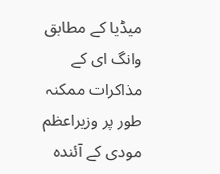میڈیا کے مطابق وانگ ای کے مذاکرات ممکنہ طور پر وزیراعظم مودی کے آئندہ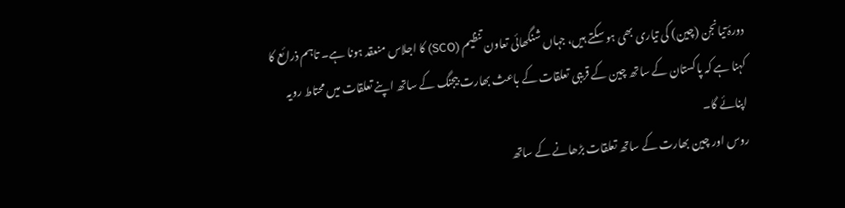دورۂ تیانجن (چین) کی تیاری بھی ہو سکتے ہیں، جہاں شنگھائی تعاون تنظیم (SCO) کا اجلاس منعقد ہونا ہے۔ تاہم ذرائع کا کہنا ہے کہ پاکستان کے ساتھ چین کے قریبی تعلقات کے باعث بھارت بیجنگ کے ساتھ اپنے تعلقات میں محتاط رویہ اپنائے گا۔
روس اور چین بھارت کے ساتھ تعلقات بڑھانے کے ساتھ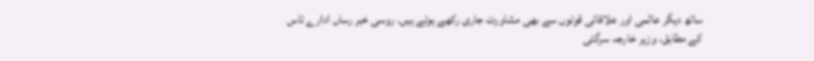ساتھ دیگر عالمی اور علاقائی قوتوں سے بھی مشاورت جاری رکھے ہوئے ہیں۔ روسی خبر رساں ادارے تاس کے مطابق، وزیر خارجہ سرگئی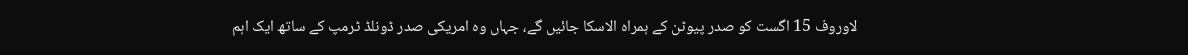لاوروف 15 اگست کو صدر پیوٹن کے ہمراہ الاسکا جائیں گے، جہاں وہ امریکی صدر ڈونلڈ ٹرمپ کے ساتھ ایک اہم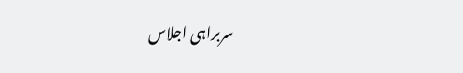سربراہی اجلاس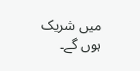میں شریک ہوں گے۔